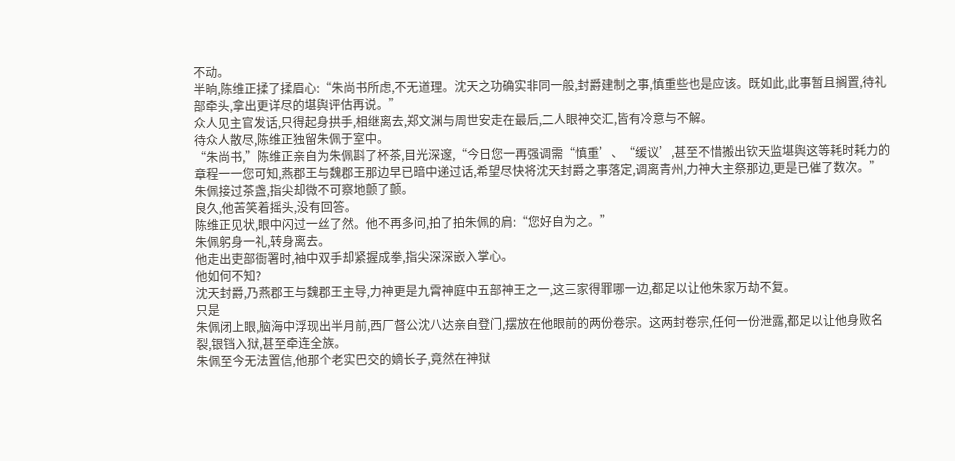不动。
半晌,陈维正揉了揉眉心:“朱尚书所虑,不无道理。沈天之功确实非同一般,封爵建制之事,慎重些也是应该。既如此,此事暂且搁置,待礼部牵头,拿出更详尽的堪舆评估再说。”
众人见主官发话,只得起身拱手,相继离去,郑文渊与周世安走在最后,二人眼神交汇,皆有冷意与不解。
待众人散尽,陈维正独留朱佩于室中。
“朱尚书,”陈维正亲自为朱佩斟了杯茶,目光深邃,“今日您一再强调需“慎重’、“缓议’,甚至不惜搬出钦天监堪舆这等耗时耗力的章程一一您可知,燕郡王与魏郡王那边早已暗中递过话,希望尽快将沈天封爵之事落定,调离青州,力神大主祭那边,更是已催了数次。”
朱佩接过茶盏,指尖却微不可察地颤了颤。
良久,他苦笑着摇头,没有回答。
陈维正见状,眼中闪过一丝了然。他不再多问,拍了拍朱佩的肩:“您好自为之。”
朱佩躬身一礼,转身离去。
他走出吏部衙署时,袖中双手却紧握成拳,指尖深深嵌入掌心。
他如何不知?
沈天封爵,乃燕郡王与魏郡王主导,力神更是九霄神庭中五部神王之一,这三家得罪哪一边,都足以让他朱家万劫不复。
只是
朱佩闭上眼,脑海中浮现出半月前,西厂督公沈八达亲自登门,摆放在他眼前的两份卷宗。这两封卷宗,任何一份泄露,都足以让他身败名裂,银铛入狱,甚至牵连全族。
朱佩至今无法置信,他那个老实巴交的嫡长子,竟然在神狱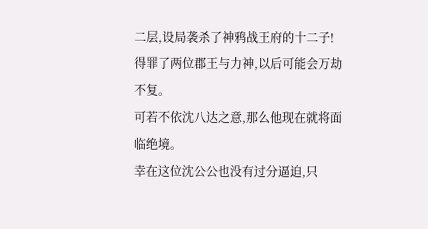二层,设局袭杀了神鸦战王府的十二子!得罪了两位郡王与力神,以后可能会万劫不复。
可若不依沈八达之意,那么他现在就将面临绝境。
幸在这位沈公公也没有过分逼迫,只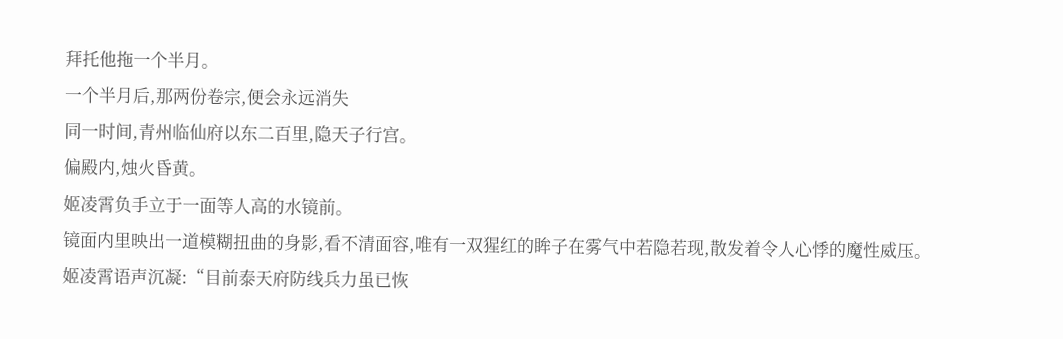拜托他拖一个半月。
一个半月后,那两份卷宗,便会永远消失
同一时间,青州临仙府以东二百里,隐天子行宫。
偏殿内,烛火昏黄。
姬凌霄负手立于一面等人高的水镜前。
镜面内里映出一道模糊扭曲的身影,看不清面容,唯有一双猩红的眸子在雾气中若隐若现,散发着令人心悸的魔性威压。
姬凌霄语声沉凝:“目前泰天府防线兵力虽已恢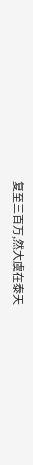复至三百万,然大虞在泰天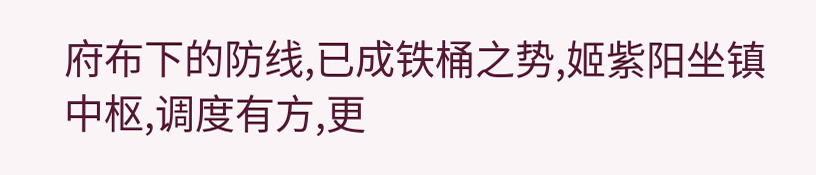府布下的防线,已成铁桶之势,姬紫阳坐镇中枢,调度有方,更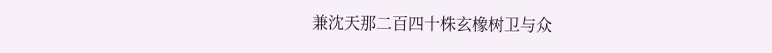兼沈天那二百四十株玄橡树卫与众